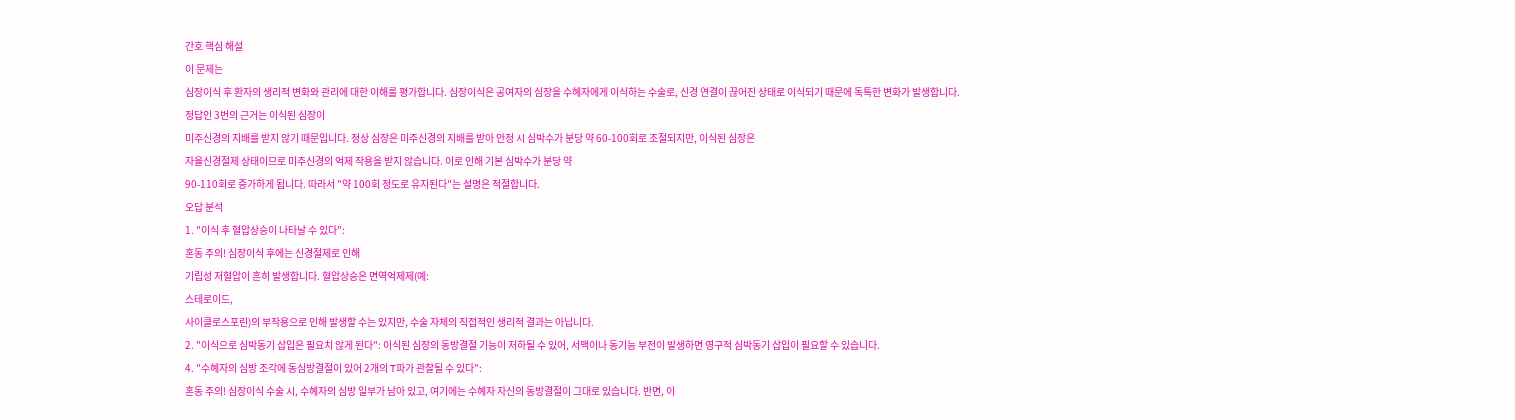간호 핵심 해설
이 문제는
심장이식 후 환자의 생리적 변화와 관리에 대한 이해를 평가합니다. 심장이식은 공여자의 심장을 수혜자에게 이식하는 수술로, 신경 연결이 끊어진 상태로 이식되기 때문에 독특한 변화가 발생합니다.
정답인 3번의 근거는 이식된 심장이
미주신경의 지배를 받지 않기 때문입니다. 정상 심장은 미주신경의 지배를 받아 안정 시 심박수가 분당 약 60-100회로 조절되지만, 이식된 심장은
자율신경절제 상태이므로 미주신경의 억제 작용을 받지 않습니다. 이로 인해 기본 심박수가 분당 약
90-110회로 증가하게 됩니다. 따라서 "약 100회 정도로 유지된다"는 설명은 적절합니다.
오답 분석
1. "이식 후 혈압상승이 나타날 수 있다":
혼동 주의! 심장이식 후에는 신경절제로 인해
기립성 저혈압이 흔히 발생합니다. 혈압상승은 면역억제제(예:
스테로이드,
사이클로스포린)의 부작용으로 인해 발생할 수는 있지만, 수술 자체의 직접적인 생리적 결과는 아닙니다.
2. "이식으로 심박동기 삽입은 필요치 않게 된다": 이식된 심장의 동방결절 기능이 저하될 수 있어, 서맥이나 동기능 부전이 발생하면 영구적 심박동기 삽입이 필요할 수 있습니다.
4. "수혜자의 심방 조각에 동심방결절이 있어 2개의 T파가 관찰될 수 있다":
혼동 주의! 심장이식 수술 시, 수혜자의 심방 일부가 남아 있고, 여기에는 수혜자 자신의 동방결절이 그대로 있습니다. 반면, 이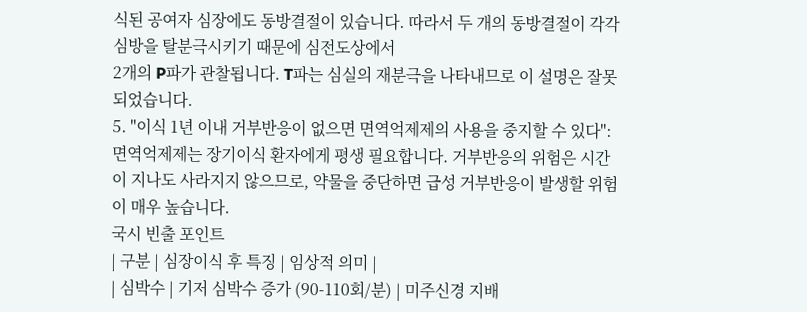식된 공여자 심장에도 동방결절이 있습니다. 따라서 두 개의 동방결절이 각각 심방을 탈분극시키기 때문에 심전도상에서
2개의 P파가 관찰됩니다. T파는 심실의 재분극을 나타내므로 이 설명은 잘못되었습니다.
5. "이식 1년 이내 거부반응이 없으면 면역억제제의 사용을 중지할 수 있다":
면역억제제는 장기이식 환자에게 평생 필요합니다. 거부반응의 위험은 시간이 지나도 사라지지 않으므로, 약물을 중단하면 급성 거부반응이 발생할 위험이 매우 높습니다.
국시 빈출 포인트
| 구분 | 심장이식 후 특징 | 임상적 의미 |
| 심박수 | 기저 심박수 증가 (90-110회/분) | 미주신경 지배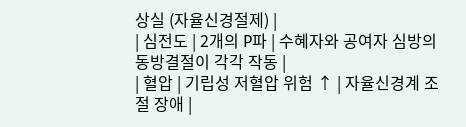상실 (자율신경절제) |
| 심전도 | 2개의 P파 | 수혜자와 공여자 심방의 동방결절이 각각 작동 |
| 혈압 | 기립성 저혈압 위험 ↑ | 자율신경계 조절 장애 |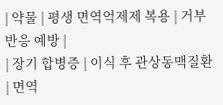| 약물 | 평생 면역억제제 복용 | 거부반응 예방 |
| 장기 합병증 | 이식 후 관상동맥질환 | 면역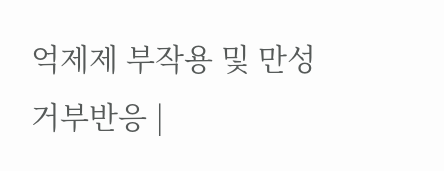억제제 부작용 및 만성 거부반응 |